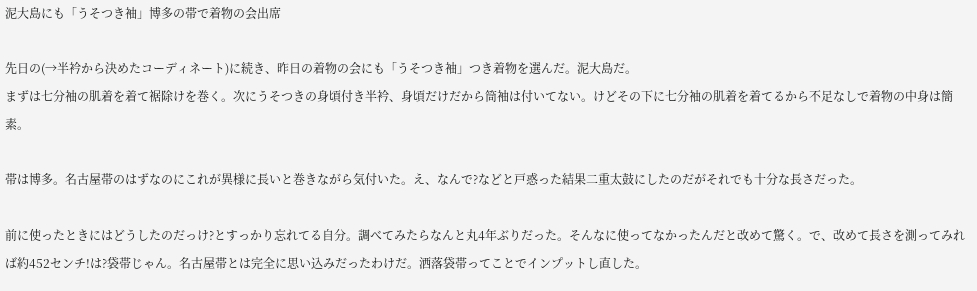泥大島にも「うそつき袖」博多の帯で着物の会出席

先日の(→半衿から決めたコーディネート)に続き、昨日の着物の会にも「うそつき袖」つき着物を選んだ。泥大島だ。
まずは七分袖の肌着を着て裾除けを巻く。次にうそつきの身頃付き半衿、身頃だけだから筒袖は付いてない。けどその下に七分袖の肌着を着てるから不足なしで着物の中身は簡素。

帯は博多。名古屋帯のはずなのにこれが異様に長いと巻きながら気付いた。え、なんで?などと戸惑った結果二重太鼓にしたのだがそれでも十分な長さだった。

前に使ったときにはどうしたのだっけ?とすっかり忘れてる自分。調べてみたらなんと丸4年ぶりだった。そんなに使ってなかったんだと改めて驚く。で、改めて長さを測ってみれば約452センチ!は?袋帯じゃん。名古屋帯とは完全に思い込みだったわけだ。洒落袋帯ってことでインプットし直した。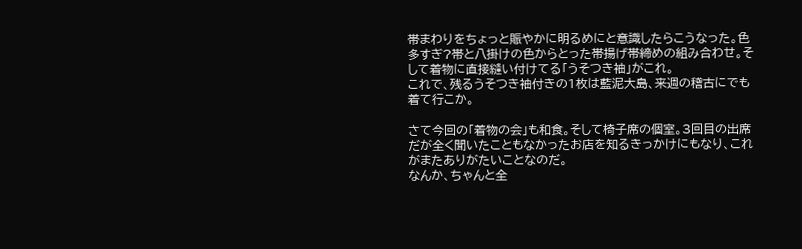帯まわりをちょっと賑やかに明るめにと意識したらこうなった。色多すぎ?帯と八掛けの色からとった帯揚げ帯締めの組み合わせ。そして着物に直接縫い付けてる「うそつき袖」がこれ。
これで、残るうそつき袖付きの1枚は藍泥大島、来週の稽古にでも着て行こか。

さて今回の「着物の会」も和食。そして椅子席の個室。3回目の出席だが全く聞いたこともなかったお店を知るきっかけにもなり、これがまたありがたいことなのだ。
なんか、ちゃんと全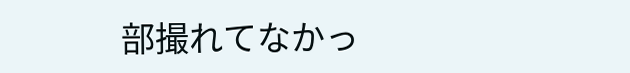部撮れてなかっ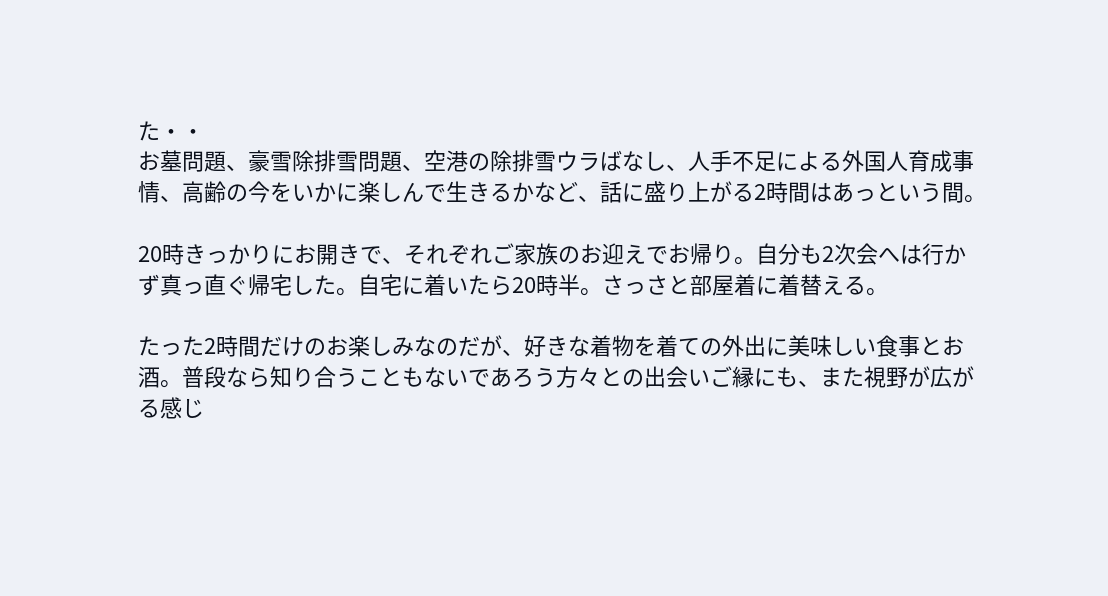た・・
お墓問題、豪雪除排雪問題、空港の除排雪ウラばなし、人手不足による外国人育成事情、高齢の今をいかに楽しんで生きるかなど、話に盛り上がる2時間はあっという間。

20時きっかりにお開きで、それぞれご家族のお迎えでお帰り。自分も2次会へは行かず真っ直ぐ帰宅した。自宅に着いたら20時半。さっさと部屋着に着替える。

たった2時間だけのお楽しみなのだが、好きな着物を着ての外出に美味しい食事とお酒。普段なら知り合うこともないであろう方々との出会いご縁にも、また視野が広がる感じ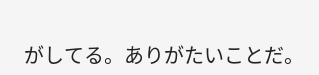がしてる。ありがたいことだ。